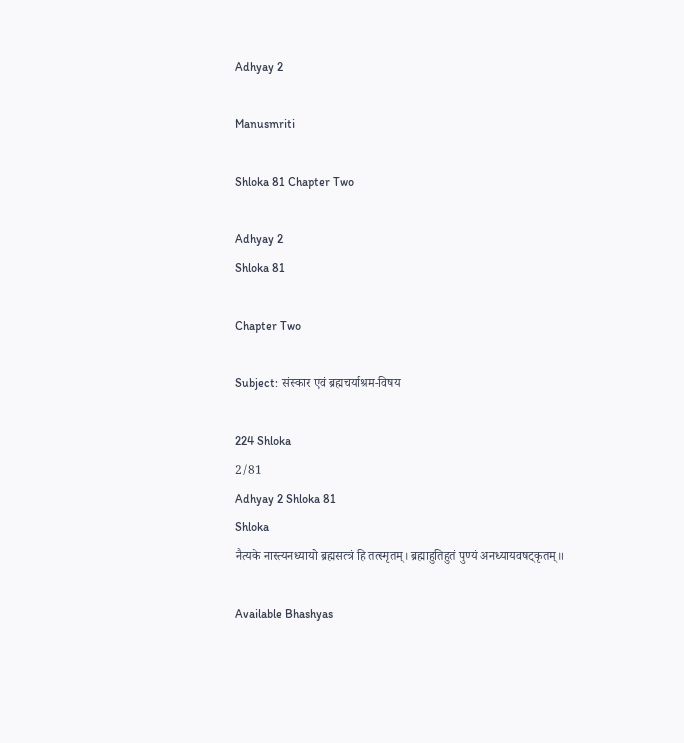Adhyay 2

Manusmriti

Shloka 81 Chapter Two

Adhyay 2
Shloka 81

Chapter Two

Subject: संस्कार एवं ब्रह्मचर्याश्रम-विषय

224 Shloka
2/81
Adhyay 2 Shloka 81
Shloka
नैत्यके नास्त्यनध्यायो ब्रह्मसत्त्रं हि तत्स्मृतम्। ब्रह्माहुतिहुतं पुण्यं अनध्यायवषट्कृतम्॥

Available Bhashyas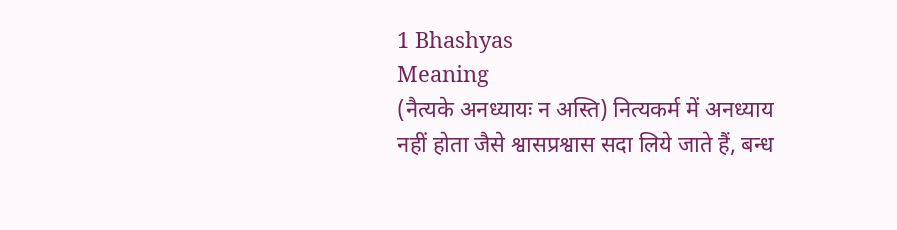1 Bhashyas
Meaning
(नैत्यके अनध्यायः न अस्ति) नित्यकर्म में अनध्याय नहीं होता जैसे श्वासप्रश्वास सदा लिये जाते हैं, बन्ध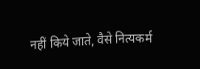नहीं किये जाते, वैसे नित्यकर्म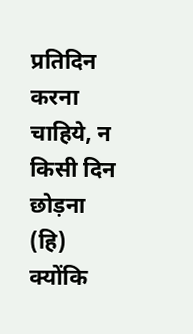प्रतिदिन करना चाहिये, न किसी दिन छोड़ना (हि) क्योंकि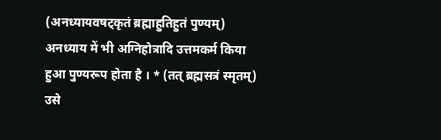(अनध्यायवषट्कृतं ब्रह्माहुतिहुतं पुण्यम्) अनध्याय में भी अग्निहोत्रादि उत्तमकर्म किया हुआ पुण्यरूप होता है । * (तत् ब्रह्मसत्रं स्मृतम्) उसे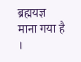ब्रह्मयज्ञ माना गया है ।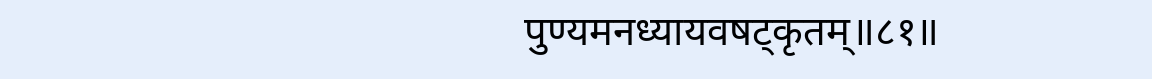पुण्यमनध्यायवषट्कृतम्॥८१॥